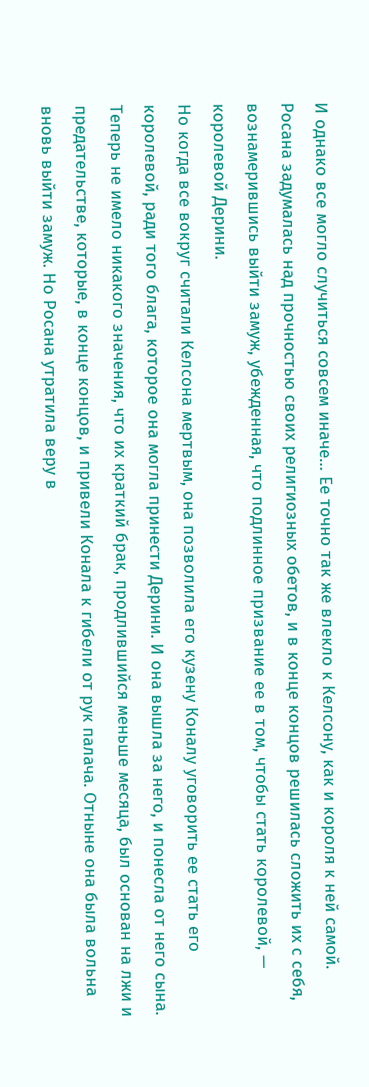И однако все могло случиться совсем иначе… Ее точно так же влекло к Келсону, как и короля к ней самой. Росана задумалась над прочностью своих религиозных обетов, и в конце концов решилась сложить их с себя, вознамерившись выйти замуж, убежденная, что подлинное призвание ее в том, чтобы стать королевой, — королевой Дерини.
Но когда все вокруг считали Келсона мертвым, она позволила его кузену Коналу уговорить ее стать его королевой, ради того блага, которое она могла принести Дерини. И она вышла за него, и понесла от него сына. Теперь не имело никакого значения, что их краткий брак, продлившийся меньше месяца, был основан на лжи и предательстве, которые, в конце концов, и привели Конала к гибели от рук палача. Отныне она была вольна вновь выйти замуж. Но Росана утратила веру в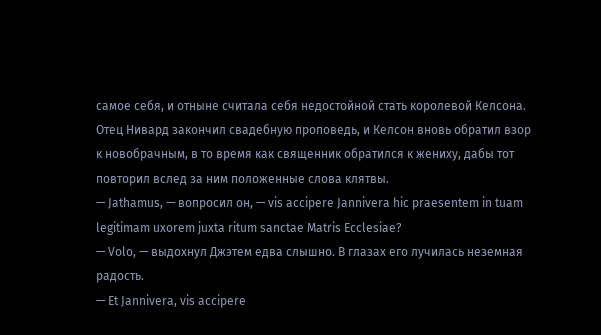самое себя, и отныне считала себя недостойной стать королевой Келсона.
Отец Нивард закончил свадебную проповедь, и Келсон вновь обратил взор к новобрачным, в то время как священник обратился к жениху, дабы тот повторил вслед за ним положенные слова клятвы.
— Jathamus, — вопросил он, — vis accipere Jannivera hic praesentem in tuam legitimam uxorem juxta ritum sanctae Matris Ecclesiae?
— Volo, — выдохнул Джэтем едва слышно. В глазах его лучилась неземная радость.
— Et Jannivera, vis accipere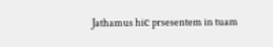Jathamus hiс prsesentem in tuam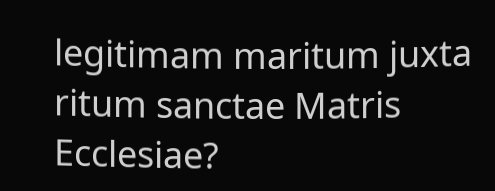legitimam maritum juxta ritum sanctae Matris Ecclesiae?